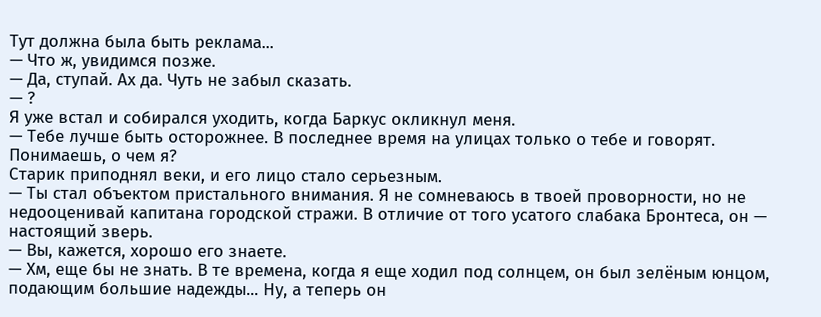Тут должна была быть реклама...
— Что ж, увидимся позже.
— Да, ступай. Ах да. Чуть не забыл сказать.
— ?
Я уже встал и собирался уходить, когда Баркус окликнул меня.
— Тебе лучше быть осторожнее. В последнее время на улицах только о тебе и говорят. Понимаешь, о чем я?
Старик приподнял веки, и его лицо стало серьезным.
— Ты стал объектом пристального внимания. Я не сомневаюсь в твоей проворности, но не недооценивай капитана городской стражи. В отличие от того усатого слабака Бронтеса, он — настоящий зверь.
— Вы, кажется, хорошо его знаете.
— Хм, еще бы не знать. В те времена, когда я еще ходил под солнцем, он был зелёным юнцом, подающим большие надежды... Ну, а теперь он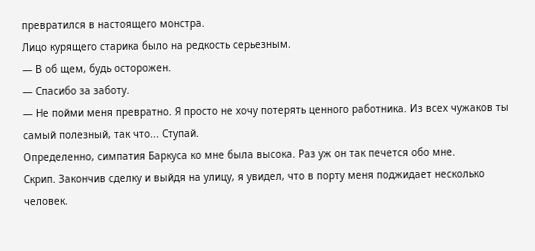превратился в настоящего монстра.
Лицо курящего старика было на редкость серьезным.
— В об щем, будь осторожен.
— Спасибо за заботу.
— Не пойми меня превратно. Я просто не хочу потерять ценного работника. Из всех чужаков ты самый полезный, так что... Ступай.
Определенно, симпатия Баркуса ко мне была высока. Раз уж он так печется обо мне.
Скрип. Закончив сделку и выйдя на улицу, я увидел, что в порту меня поджидает несколько человек.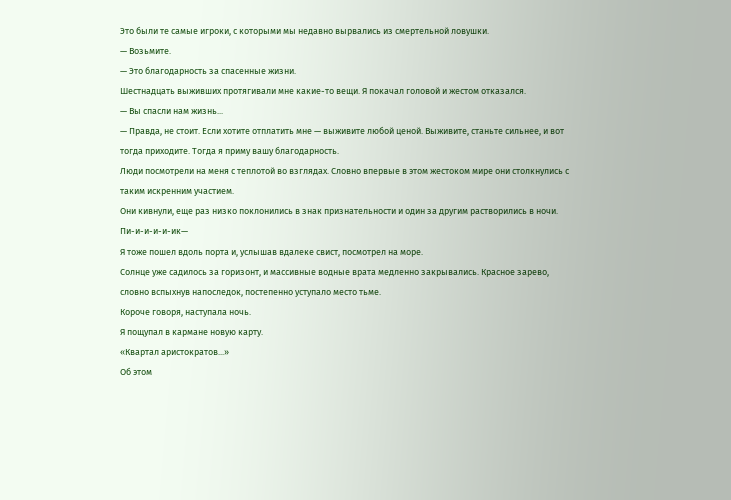Это были те самые игроки, с которыми мы недавно вырвались из смертельной ловушки.
— Возьмите.
— Это благодарность за спасенные жизни.
Шестнадцать выживших протягивали мне какие-то вещи. Я покачал головой и жестом отказался.
— Вы спасли нам жизнь...
— Правда, не стоит. Если хотите отплатить мне — выживите любой ценой. Выживите, станьте сильнее, и вот тогда приходите. Тогда я приму вашу благодарность.
Люди посмотрели на меня с теплотой во взглядах. Словно впервые в этом жестоком мире они столкнулись с таким искренним участием.
Они кивнули, еще раз низко поклонились в знак признательности и один за другим растворились в ночи.
Пи-и-и-и-и-ик—
Я тоже пошел вдоль порта и, услышав вдалеке свист, посмотрел на море.
Солнце уже садилось за горизонт, и массивные водные врата медленно закрывались. Красное зарево, словно вспыхнув напоследок, постепенно уступало место тьме.
Короче говоря, наступала ночь.
Я пощупал в кармане новую карту.
«Квартал аристократов...»
Об этом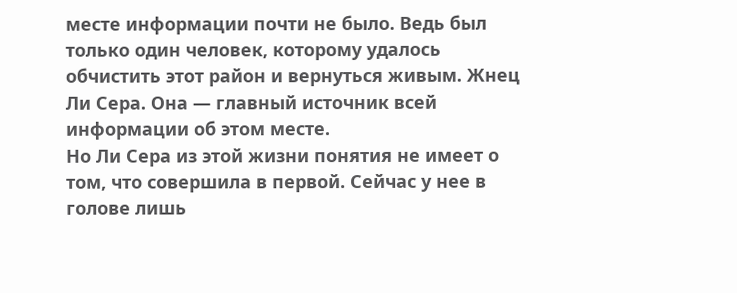месте информации почти не было. Ведь был только один человек, которому удалось обчистить этот район и вернуться живым. Жнец Ли Сера. Она — главный источник всей информации об этом месте.
Но Ли Сера из этой жизни понятия не имеет о том, что совершила в первой. Сейчас у нее в голове лишь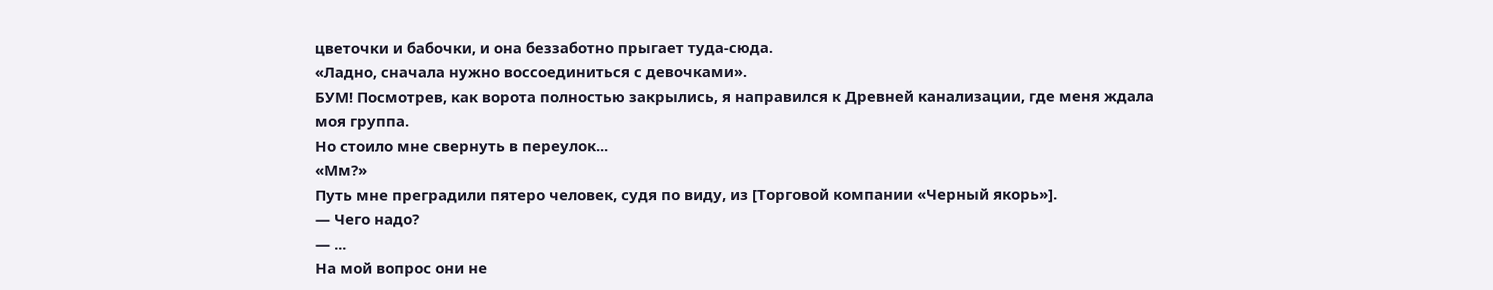цветочки и бабочки, и она беззаботно прыгает туда-сюда.
«Ладно, сначала нужно воссоединиться с девочками».
БУМ! Посмотрев, как ворота полностью закрылись, я направился к Древней канализации, где меня ждала моя группа.
Но стоило мне свернуть в переулок...
«Мм?»
Путь мне преградили пятеро человек, судя по виду, из [Торговой компании «Черный якорь»].
— Чего надо?
— ...
На мой вопрос они не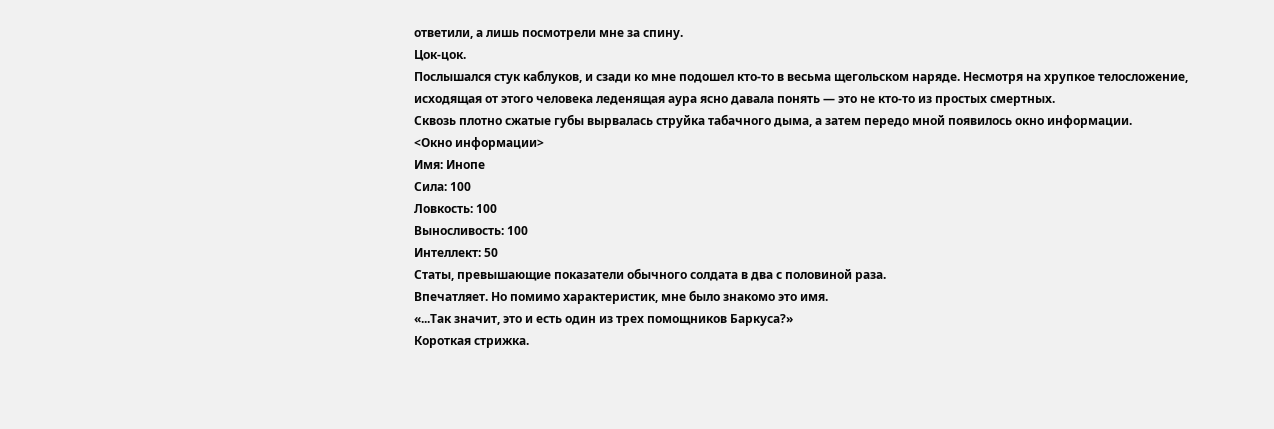ответили, а лишь посмотрели мне за спину.
Цок-цок.
Послышался стук каблуков, и сзади ко мне подошел кто-то в весьма щегольском наряде. Несмотря на хрупкое телосложение, исходящая от этого человека леденящая аура ясно давала понять — это не кто-то из простых смертных.
Сквозь плотно сжатые губы вырвалась струйка табачного дыма, а затем передо мной появилось окно информации.
<Окно информации>
Имя: Инопе
Сила: 100
Ловкость: 100
Выносливость: 100
Интеллект: 50
Статы, превышающие показатели обычного солдата в два с половиной раза.
Впечатляет. Но помимо характеристик, мне было знакомо это имя.
«...Так значит, это и есть один из трех помощников Баркуса?»
Короткая стрижка.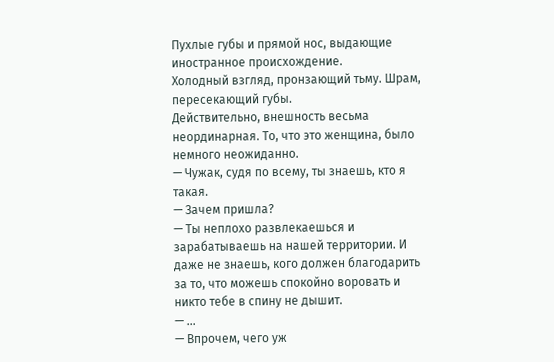Пухлые губы и прямой нос, выдающие иностранное происхождение.
Холодный взгляд, пронзающий тьму. Шрам, пересекающий губы.
Действительно, внешность весьма неординарная. То, что это женщина, было немного неожиданно.
— Чужак, судя по всему, ты знаешь, кто я такая.
— Зачем пришла?
— Ты неплохо развлекаешься и зарабатываешь на нашей территории. И даже не знаешь, кого должен благодарить за то, что можешь спокойно воровать и никто тебе в спину не дышит.
— ...
— Впрочем, чего уж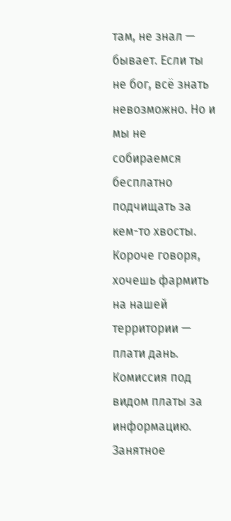там, не знал — бывает. Если ты не бог, всё знать невозможно. Но и мы не собираемся бесплатно подчищать за кем-то хвосты.
Короче говоря, хочешь фармить на нашей территории — плати дань. Комиссия под видом платы за информацию. Занятное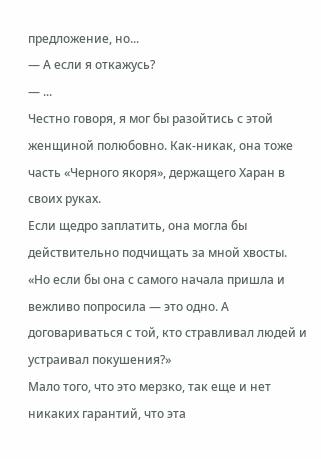предложение, но...
— А если я откажусь?
— ...
Честно говоря, я мог бы разойтись с этой женщиной полюбовно. Как-никак, она тоже часть «Черного якоря», держащего Харан в своих руках.
Если щедро заплатить, она могла бы действительно подчищать за мной хвосты.
«Но если бы она с самого начала пришла и вежливо попросила — это одно. А договариваться с той, кто стравливал людей и устраивал покушения?»
Мало того, что это мерзко, так еще и нет никаких гарантий, что эта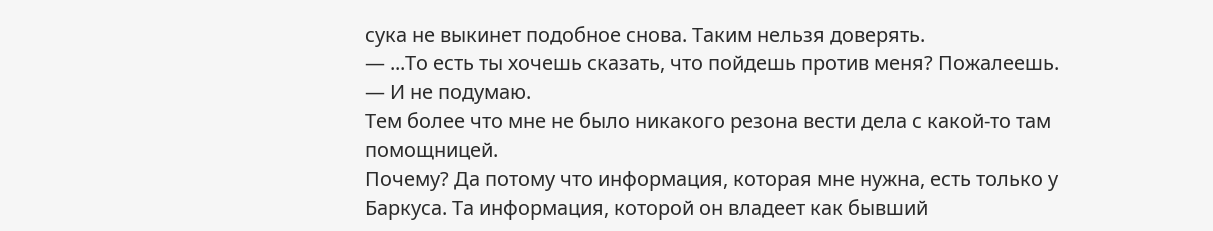сука не выкинет подобное снова. Таким нельзя доверять.
— ...То есть ты хочешь сказать, что пойдешь против меня? Пожалеешь.
— И не подумаю.
Тем более что мне не было никакого резона вести дела с какой-то там помощницей.
Почему? Да потому что информация, которая мне нужна, есть только у Баркуса. Та информация, которой он владеет как бывший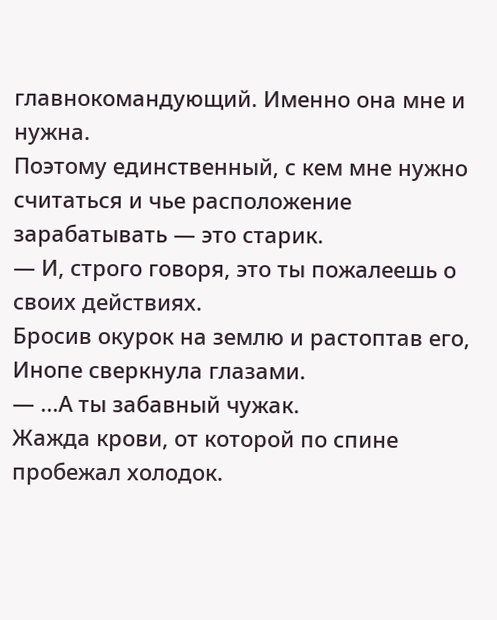главнокомандующий. Именно она мне и нужна.
Поэтому единственный, с кем мне нужно считаться и чье расположение зарабатывать — это старик.
— И, строго говоря, это ты пожалеешь о своих действиях.
Бросив окурок на землю и растоптав его, Инопе сверкнула глазами.
— ...А ты забавный чужак.
Жажда крови, от которой по спине пробежал холодок.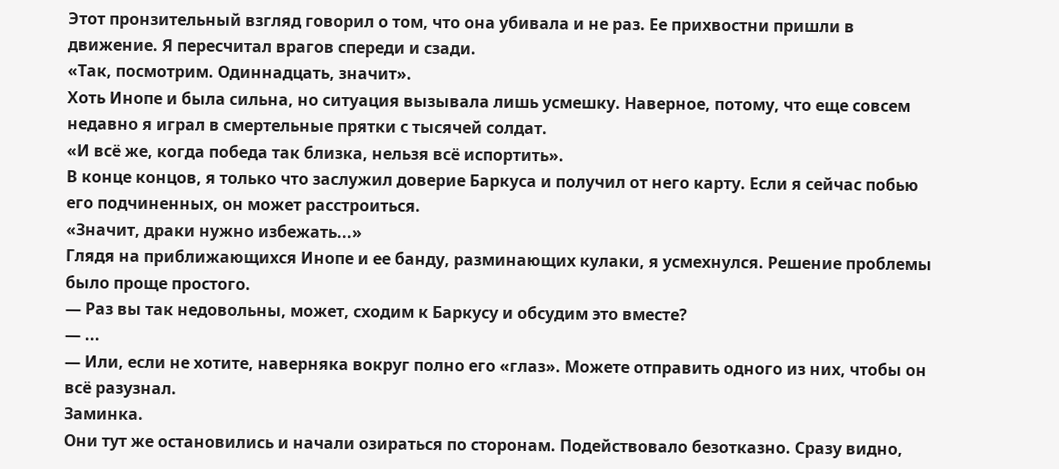Этот пронзительный взгляд говорил о том, что она убивала и не раз. Ее прихвостни пришли в движение. Я пересчитал врагов спереди и сзади.
«Так, посмотрим. Одиннадцать, значит».
Хоть Инопе и была сильна, но ситуация вызывала лишь усмешку. Наверное, потому, что еще совсем недавно я играл в смертельные прятки с тысячей солдат.
«И всё же, когда победа так близка, нельзя всё испортить».
В конце концов, я только что заслужил доверие Баркуса и получил от него карту. Если я сейчас побью его подчиненных, он может расстроиться.
«Значит, драки нужно избежать...»
Глядя на приближающихся Инопе и ее банду, разминающих кулаки, я усмехнулся. Решение проблемы было проще простого.
— Раз вы так недовольны, может, сходим к Баркусу и обсудим это вместе?
— ...
— Или, если не хотите, наверняка вокруг полно его «глаз». Можете отправить одного из них, чтобы он всё разузнал.
Заминка.
Они тут же остановились и начали озираться по сторонам. Подействовало безотказно. Сразу видно,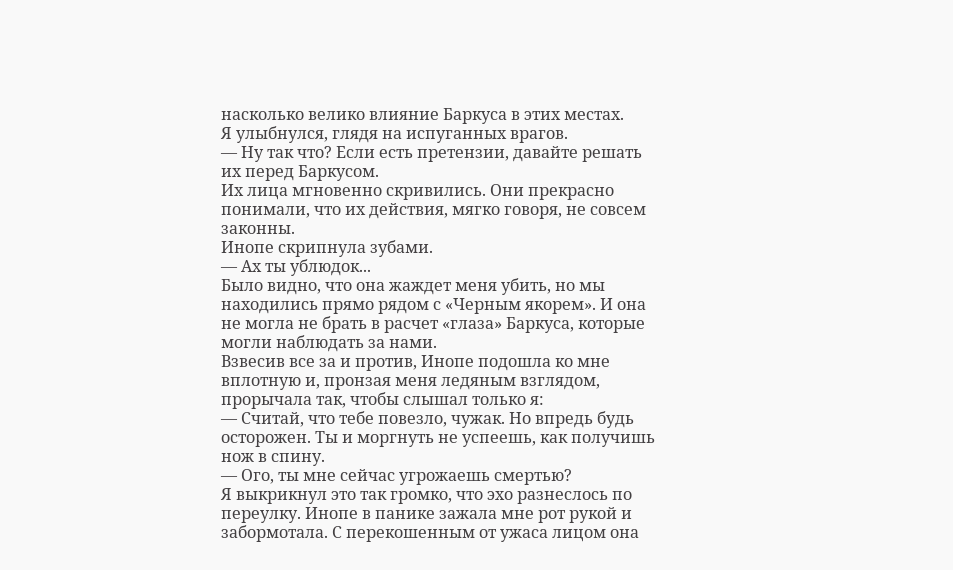насколько велико влияние Баркуса в этих местах.
Я улыбнулся, глядя на испуганных врагов.
— Ну так что? Если есть претензии, давайте решать их перед Баркусом.
Их лица мгновенно скривились. Они прекрасно понимали, что их действия, мягко говоря, не совсем законны.
Инопе скрипнула зубами.
— Ах ты ублюдок...
Было видно, что она жаждет меня убить, но мы находились прямо рядом с «Черным якорем». И она не могла не брать в расчет «глаза» Баркуса, которые могли наблюдать за нами.
Взвесив все за и против, Инопе подошла ко мне вплотную и, пронзая меня ледяным взглядом, прорычала так, чтобы слышал только я:
— Считай, что тебе повезло, чужак. Но впредь будь осторожен. Ты и моргнуть не успеешь, как получишь нож в спину.
— Ого, ты мне сейчас угрожаешь смертью?
Я выкрикнул это так громко, что эхо разнеслось по переулку. Инопе в панике зажала мне рот рукой и забормотала. С перекошенным от ужаса лицом она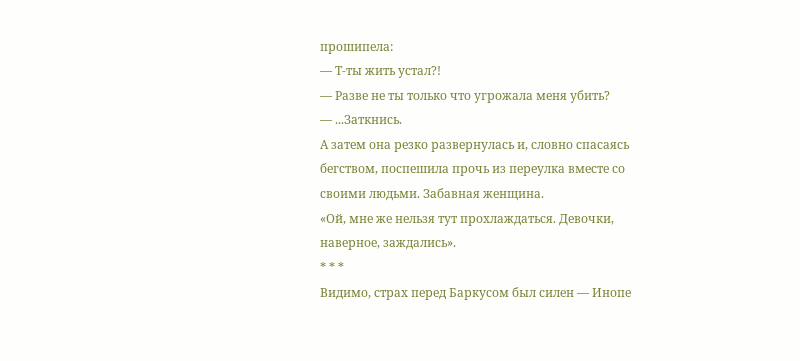прошипела:
— Т-ты жить устал?!
— Разве не ты только что угрожала меня убить?
— ...Заткнись.
А затем она резко развернулась и, словно спасаясь бегством, поспешила прочь из переулка вместе со своими людьми. Забавная женщина.
«Ой, мне же нельзя тут прохлаждаться. Девочки, наверное, заждались».
* * *
Видимо, страх перед Баркусом был силен — Инопе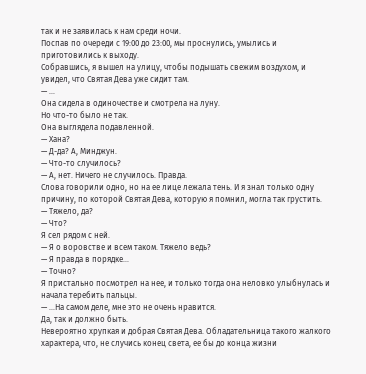так и не заявилась к нам среди ночи.
Поспав по очереди с 19:00 до 23:00, мы проснулись, умылись и приготовились к выходу.
Собравшись, я вышел на улицу, чтобы подышать свежим воздухом, и увидел, что Святая Дева уже сидит там.
— ...
Она сидела в одиночестве и смотрела на луну.
Но что-то было не так.
Она выглядела подавленной.
— Хана?
— Д-да? А, Минджун.
— Что-то случилось?
— А, нет. Ничего не случилось. Правда.
Слова говорили одно, но на ее лице лежала тень. И я знал только одну причину, по которой Святая Дева, которую я помнил, могла так грустить.
— Тяжело, да?
— Что?
Я сел рядом с ней.
— Я о воровстве и всем таком. Тяжело ведь?
— Я правда в порядке...
— Точно?
Я пристально посмотрел на нее, и только тогда она неловко улыбнулась и начала теребить пальцы.
— ...На самом деле, мне это не очень нравится.
Да, так и должно быть.
Невероятно хрупкая и добрая Святая Дева. Обладательница такого жалкого характера, что, не случись конец света, ее бы до конца жизни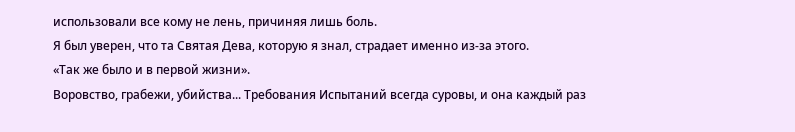использовали все кому не лень, причиняя лишь боль.
Я был уверен, что та Святая Дева, которую я знал, страдает именно из-за этого.
«Так же было и в первой жизни».
Воровство, грабежи, убийства... Требования Испытаний всегда суровы, и она каждый раз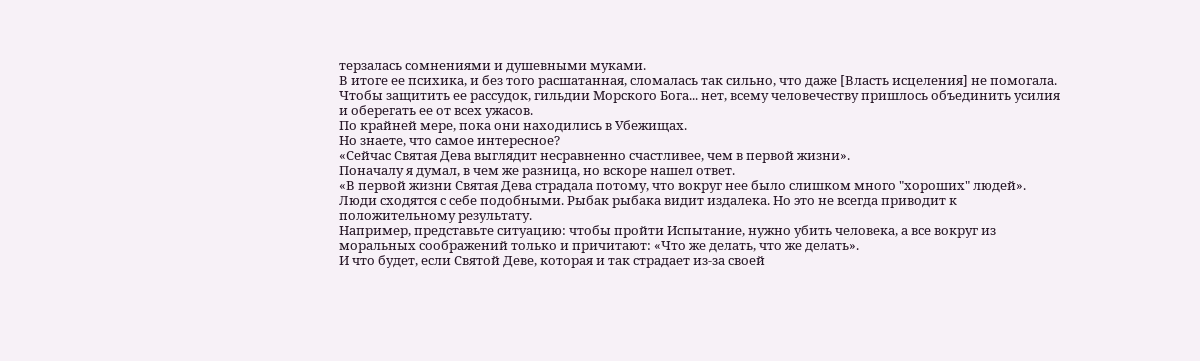терзалась сомнениями и душевными муками.
В итоге ее психика, и без того расшатанная, сломалась так сильно, что даже [Власть исцеления] не помогала. Чтобы защитить ее рассудок, гильдии Морского Бога... нет, всему человечеству пришлось объединить усилия и оберегать ее от всех ужасов.
По крайней мере, пока они находились в Убежищах.
Но знаете, что самое интересное?
«Сейчас Святая Дева выглядит несравненно счастливее, чем в первой жизни».
Поначалу я думал, в чем же разница, но вскоре нашел ответ.
«В первой жизни Святая Дева страдала потому, что вокруг нее было слишком много "хороших" людей».
Люди сходятся с себе подобными. Рыбак рыбака видит издалека. Но это не всегда приводит к положительному результату.
Например, представьте ситуацию: чтобы пройти Испытание, нужно убить человека, а все вокруг из моральных соображений только и причитают: «Что же делать, что же делать».
И что будет, если Святой Деве, которая и так страдает из-за своей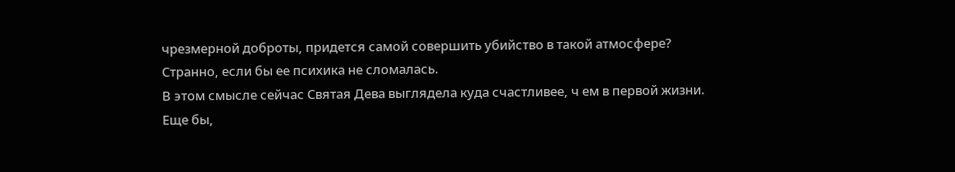чрезмерной доброты, придется самой совершить убийство в такой атмосфере?
Странно, если бы ее психика не сломалась.
В этом смысле сейчас Святая Дева выглядела куда счастливее, ч ем в первой жизни.
Еще бы,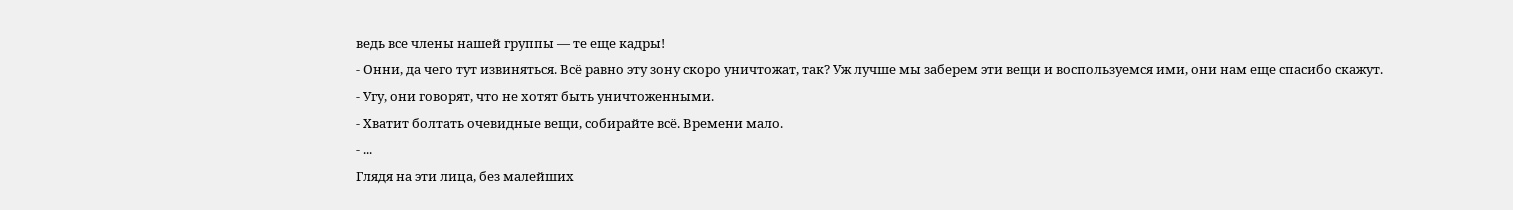ведь все члены нашей группы — те еще кадры!
- Онни, да чего тут извиняться. Всё равно эту зону скоро уничтожат, так? Уж лучше мы заберем эти вещи и воспользуемся ими, они нам еще спасибо скажут.
- Угу, они говорят, что не хотят быть уничтоженными.
- Хватит болтать очевидные вещи, собирайте всё. Времени мало.
- ...
Глядя на эти лица, без малейших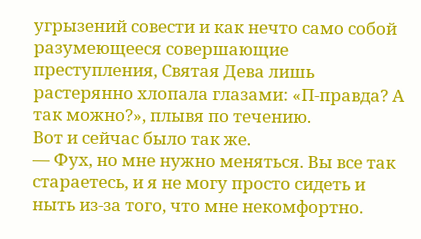угрызений совести и как нечто само собой разумеющееся совершающие преступления, Святая Дева лишь растерянно хлопала глазами: «П-правда? А так можно?», плывя по течению.
Вот и сейчас было так же.
— Фух, но мне нужно меняться. Вы все так стараетесь, и я не могу просто сидеть и ныть из-за того, что мне некомфортно.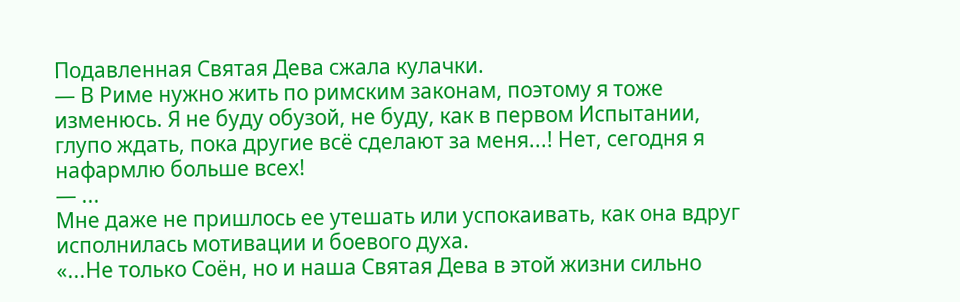Подавленная Святая Дева сжала кулачки.
— В Риме нужно жить по римским законам, поэтому я тоже изменюсь. Я не буду обузой, не буду, как в первом Испытании, глупо ждать, пока другие всё сделают за меня...! Нет, сегодня я нафармлю больше всех!
— ...
Мне даже не пришлось ее утешать или успокаивать, как она вдруг исполнилась мотивации и боевого духа.
«...Не только Соён, но и наша Святая Дева в этой жизни сильно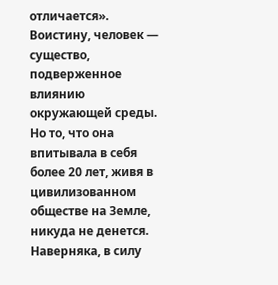отличается».
Воистину, человек — существо, подверженное влиянию окружающей среды.
Но то, что она впитывала в себя более 20 лет, живя в цивилизованном обществе на Земле, никуда не денется.
Наверняка, в силу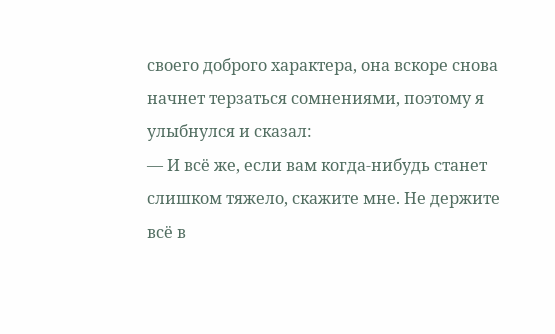своего доброго характера, она вскоре снова начнет терзаться сомнениями, поэтому я улыбнулся и сказал:
— И всё же, если вам когда-нибудь станет слишком тяжело, скажите мне. Не держите всё в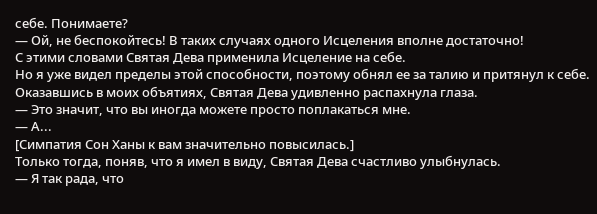себе. Понимаете?
— Ой, не беспокойтесь! В таких случаях одного Исцеления вполне достаточно!
С этими словами Святая Дева применила Исцеление на себе.
Но я уже видел пределы этой способности, поэтому обнял ее за талию и притянул к себе. Оказавшись в моих объятиях, Святая Дева удивленно распахнула глаза.
— Это значит, что вы иногда можете просто поплакаться мне.
— А...
[Симпатия Сон Ханы к вам значительно повысилась.]
Только тогда, поняв, что я имел в виду, Святая Дева счастливо улыбнулась.
— Я так рада, что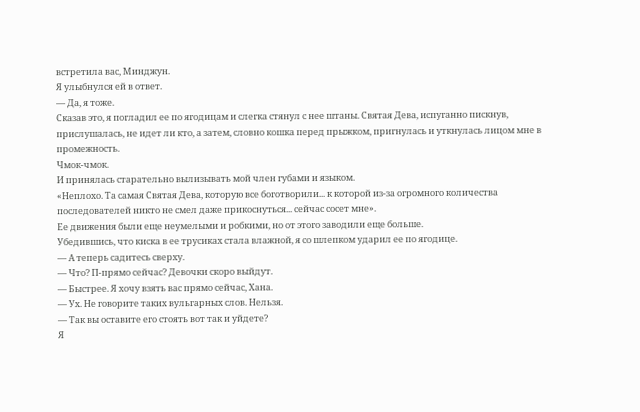встретила вас, Минджун.
Я улыбнулся ей в ответ.
— Да, я тоже.
Сказав это, я погладил ее по ягодицам и слегка стянул с нее штаны. Святая Дева, испуганно пискнув, прислушалась, не идет ли кто, а затем, словно кошка перед прыжком, пригнулась и уткнулась лицом мне в промежность.
Чмок-чмок.
И принялась старательно вылизывать мой член губами и языком.
«Неплохо. Та самая Святая Дева, которую все боготворили... к которой из-за огромного количества последователей никто не смел даже прикоснуться... сейчас сосет мне».
Ее движения были еще неумелыми и робкими, но от этого заводили еще больше.
Убедившись, что киска в ее трусиках стала влажной, я со шлепком ударил ее по ягодице.
— А теперь садитесь сверху.
— Что? П-прямо сейчас? Девочки скоро выйдут.
— Быстрее. Я хочу взять вас прямо сейчас, Хана.
— Ух. Не говорите таких вульгарных слов. Нельзя.
— Так вы оставите его стоять вот так и уйдете?
Я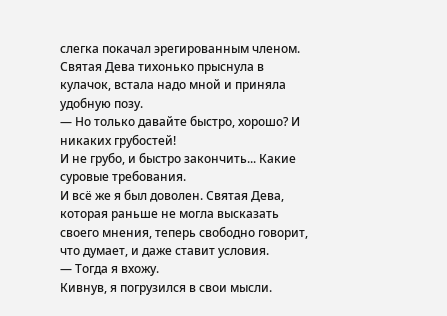слегка покачал эрегированным членом. Святая Дева тихонько прыснула в кулачок, встала надо мной и приняла удобную позу.
— Но только давайте быстро, хорошо? И никаких грубостей!
И не грубо, и быстро закончить... Какие суровые требования.
И всё же я был доволен. Святая Дева, которая раньше не могла высказать своего мнения, теперь свободно говорит, что думает, и даже ставит условия.
— Тогда я вхожу.
Кивнув, я погрузился в свои мысли.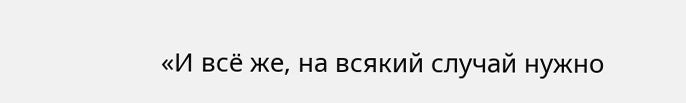«И всё же, на всякий случай нужно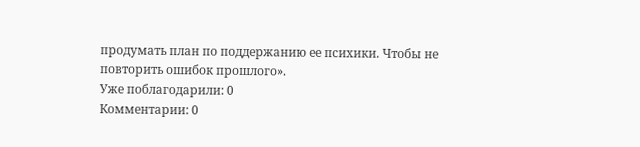продумать план по поддержанию ее психики. Чтобы не повторить ошибок прошлого».
Уже поблагодарили: 0
Комментарии: 0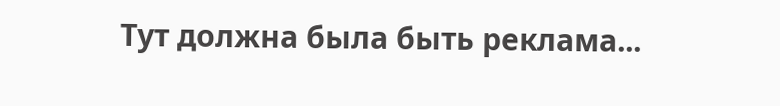Тут должна была быть реклама...